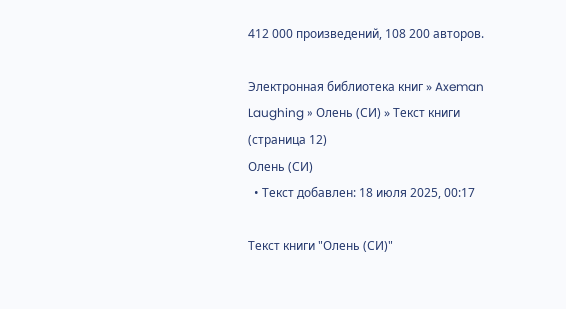412 000 произведений, 108 200 авторов.

Электронная библиотека книг » Axeman Laughing » Олень (СИ) » Текст книги (страница 12)
Олень (СИ)
  • Текст добавлен: 18 июля 2025, 00:17

Текст книги "Олень (СИ)"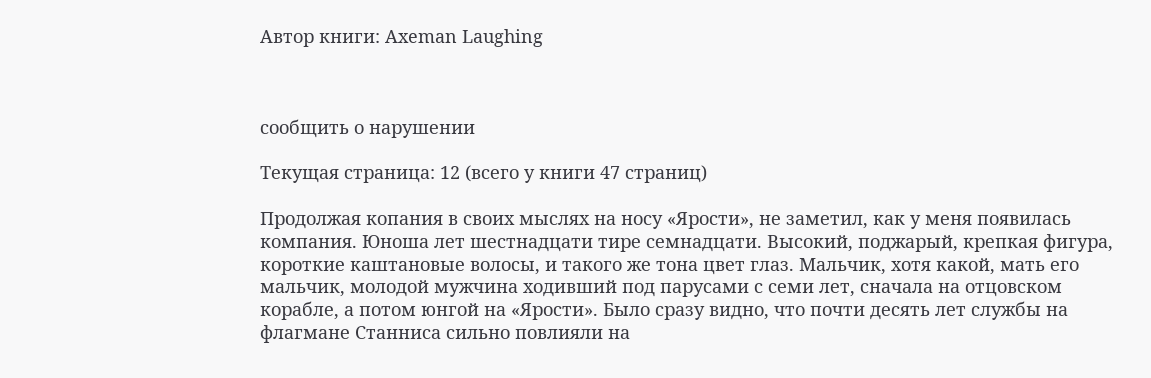Автор книги: Axeman Laughing



сообщить о нарушении

Текущая страница: 12 (всего у книги 47 страниц)

Продолжая копания в своих мыслях на носу «Ярости», не заметил, как у меня появилась компания. Юноша лет шестнадцати тире семнадцати. Высокий, поджарый, крепкая фигура, короткие каштановые волосы, и такого же тона цвет глаз. Мальчик, хотя какой, мать его мальчик, молодой мужчина ходивший под парусами с семи лет, сначала на отцовском корабле, а потом юнгой на «Ярости». Было сразу видно, что почти десять лет службы на флагмане Станниса сильно повлияли на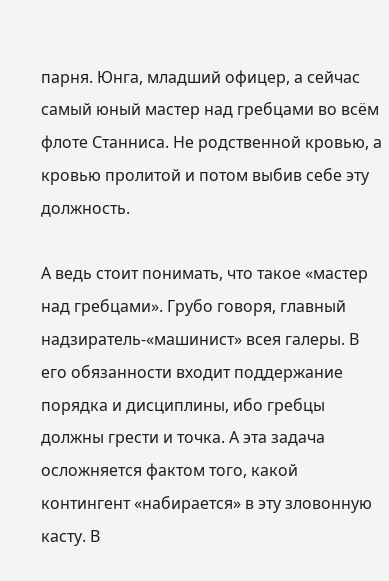парня. Юнга, младший офицер, а сейчас самый юный мастер над гребцами во всём флоте Станниса. Не родственной кровью, а кровью пролитой и потом выбив себе эту должность.

А ведь стоит понимать, что такое «мастер над гребцами». Грубо говоря, главный надзиратель-«машинист» всея галеры. В его обязанности входит поддержание порядка и дисциплины, ибо гребцы должны грести и точка. А эта задача осложняется фактом того, какой контингент «набирается» в эту зловонную касту. В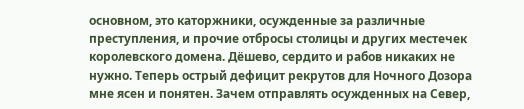основном, это каторжники, осужденные за различные преступления, и прочие отбросы столицы и других местечек королевского домена. Дёшево, сердито и рабов никаких не нужно. Теперь острый дефицит рекрутов для Ночного Дозора мне ясен и понятен. Зачем отправлять осужденных на Север,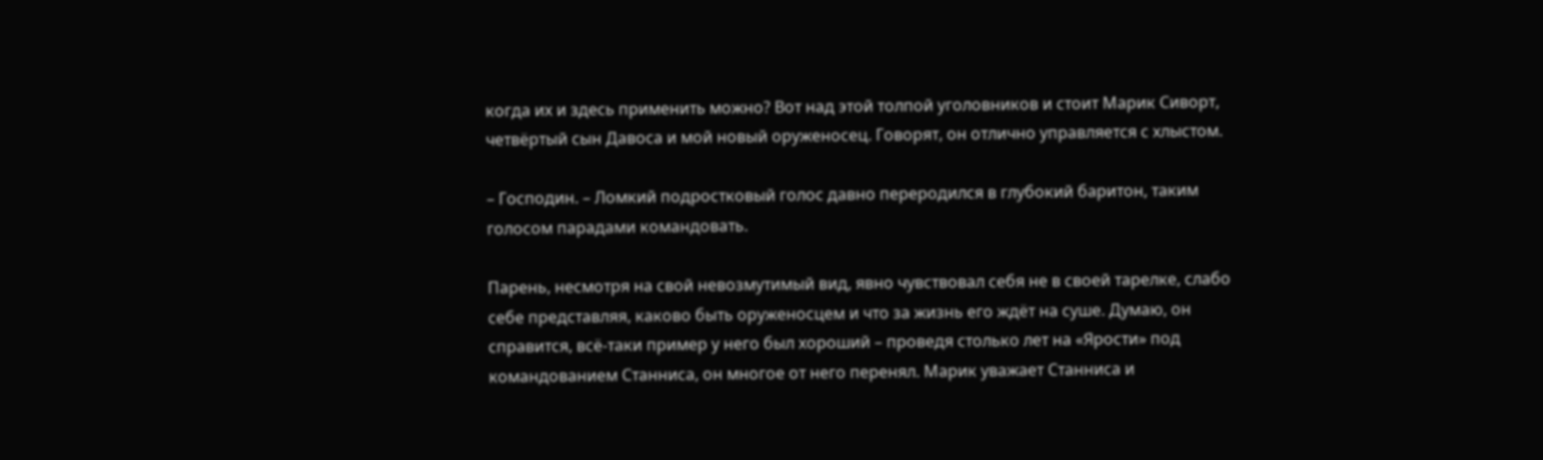когда их и здесь применить можно? Вот над этой толпой уголовников и стоит Марик Сиворт, четвёртый сын Давоса и мой новый оруженосец. Говорят, он отлично управляется с хлыстом.

– Господин. – Ломкий подростковый голос давно переродился в глубокий баритон, таким голосом парадами командовать.

Парень, несмотря на свой невозмутимый вид, явно чувствовал себя не в своей тарелке, слабо себе представляя, каково быть оруженосцем и что за жизнь его ждёт на суше. Думаю, он справится, всё-таки пример у него был хороший – проведя столько лет на «Ярости» под командованием Станниса, он многое от него перенял. Марик уважает Станниса и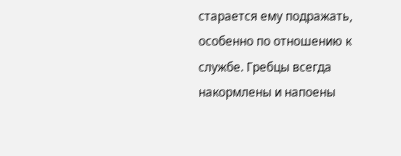старается ему подражать, особенно по отношению к службе. Гребцы всегда накормлены и напоены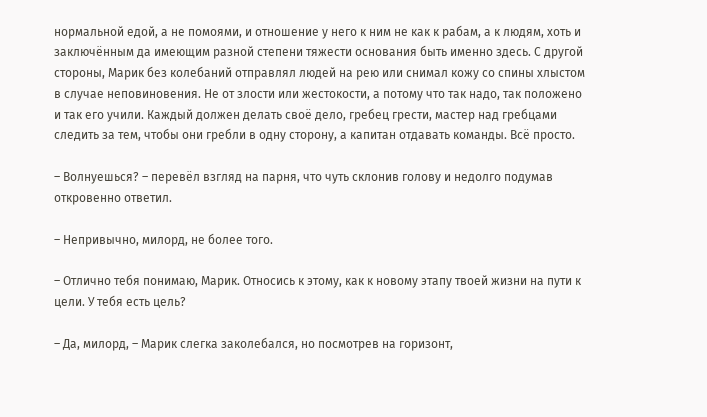нормальной едой, а не помоями, и отношение у него к ним не как к рабам, а к людям, хоть и заключённым да имеющим разной степени тяжести основания быть именно здесь. С другой стороны, Марик без колебаний отправлял людей на рею или снимал кожу со спины хлыстом в случае неповиновения. Не от злости или жестокости, а потому что так надо, так положено и так его учили. Каждый должен делать своё дело, гребец грести, мастер над гребцами следить за тем, чтобы они гребли в одну сторону, а капитан отдавать команды. Всё просто.

– Волнуешься? – перевёл взгляд на парня, что чуть склонив голову и недолго подумав откровенно ответил.

– Непривычно, милорд, не более того.

– Отлично тебя понимаю, Марик. Относись к этому, как к новому этапу твоей жизни на пути к цели. У тебя есть цель?

– Да, милорд, – Марик слегка заколебался, но посмотрев на горизонт,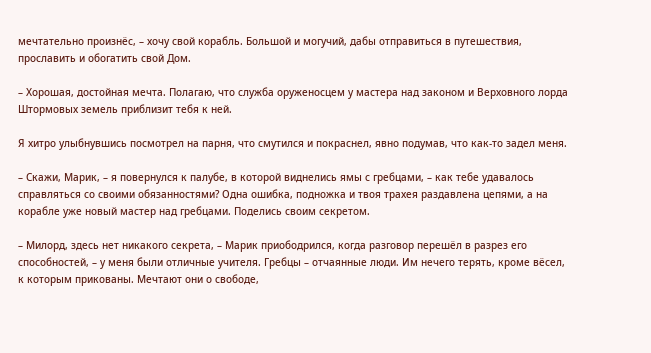мечтательно произнёс, – хочу свой корабль. Большой и могучий, дабы отправиться в путешествия, прославить и обогатить свой Дом.

– Хорошая, достойная мечта. Полагаю, что служба оруженосцем у мастера над законом и Верховного лорда Штормовых земель приблизит тебя к ней.

Я хитро улыбнувшись посмотрел на парня, что смутился и покраснел, явно подумав, что как-то задел меня.

– Скажи, Марик, – я повернулся к палубе, в которой виднелись ямы с гребцами, – как тебе удавалось справляться со своими обязанностями? Одна ошибка, подножка и твоя трахея раздавлена цепями, а на корабле уже новый мастер над гребцами. Поделись своим секретом.

– Милорд, здесь нет никакого секрета, – Марик приободрился, когда разговор перешёл в разрез его способностей, – у меня были отличные учителя. Гребцы – отчаянные люди. Им нечего терять, кроме вёсел, к которым прикованы. Мечтают они о свободе,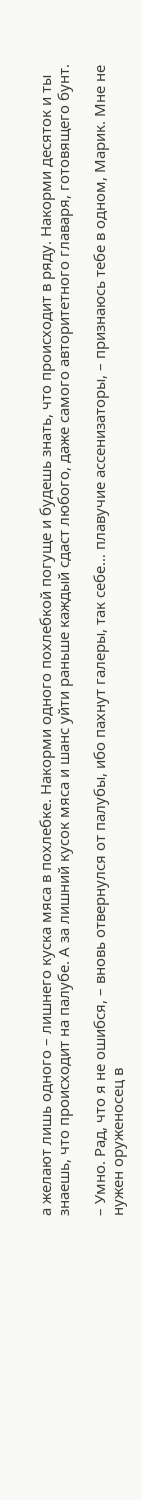а желают лишь одного – лишнего куска мяса в похлебке. Накорми одного похлебкой погуще и будешь знать, что происходит в ряду. Накорми десяток и ты знаешь, что происходит на палубе. А за лишний кусок мяса и шанс уйти раньше каждый сдаст любого, даже самого авторитетного главаря, готовящего бунт.

– Умно. Рад, что я не ошибся, – вновь отвернулся от палубы, ибо пахнут галеры, так себе… плавучие ассенизаторы, – признаюсь тебе в одном, Марик. Мне не нужен оруженосец в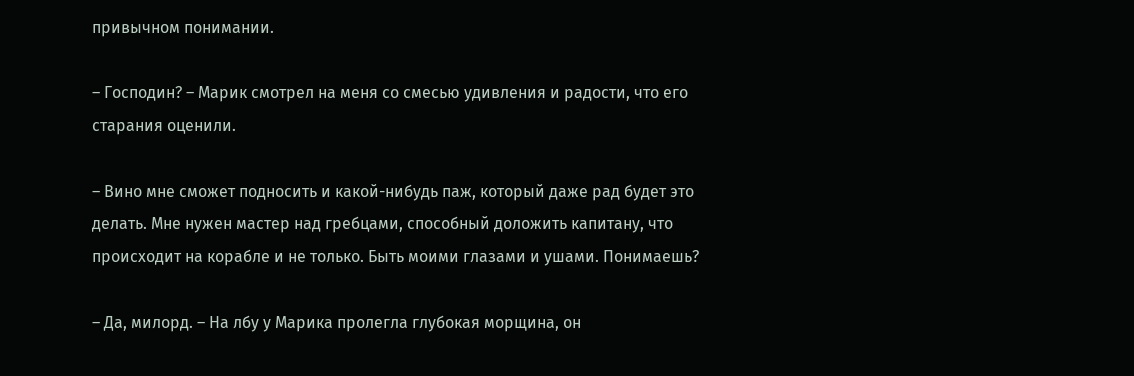привычном понимании.

– Господин? – Марик смотрел на меня со смесью удивления и радости, что его старания оценили.

– Вино мне сможет подносить и какой-нибудь паж, который даже рад будет это делать. Мне нужен мастер над гребцами, способный доложить капитану, что происходит на корабле и не только. Быть моими глазами и ушами. Понимаешь?

– Да, милорд. – На лбу у Марика пролегла глубокая морщина, он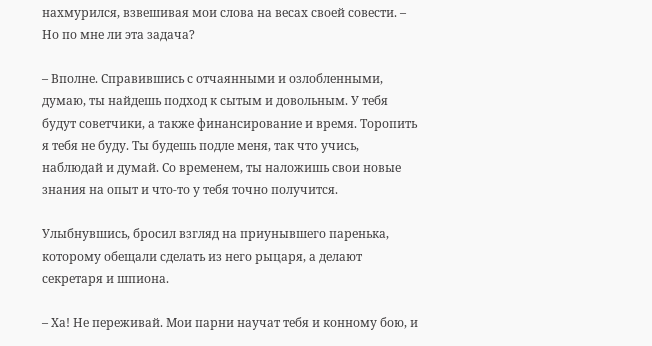нахмурился, взвешивая мои слова на весах своей совести. – Но по мне ли эта задача?

– Вполне. Справившись с отчаянными и озлобленными, думаю, ты найдешь подход к сытым и довольным. У тебя будут советчики, а также финансирование и время. Торопить я тебя не буду. Ты будешь подле меня, так что учись, наблюдай и думай. Со временем, ты наложишь свои новые знания на опыт и что-то у тебя точно получится.

Улыбнувшись, бросил взгляд на приунывшего паренька, которому обещали сделать из него рыцаря, а делают секретаря и шпиона.

– Ха! Не переживай. Мои парни научат тебя и конному бою, и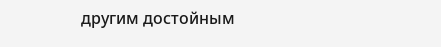другим достойным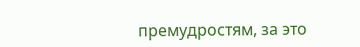премудростям, за это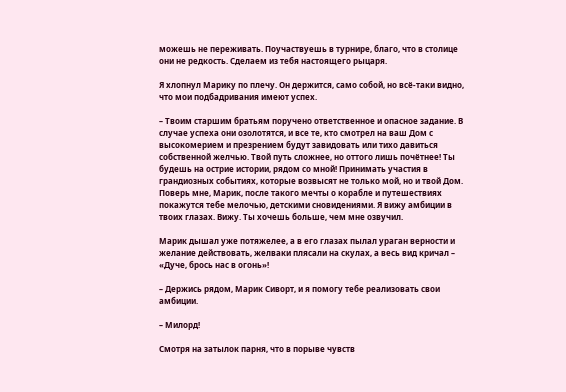можешь не переживать. Поучаствуешь в турнире, благо, что в столице они не редкость. Сделаем из тебя настоящего рыцаря.

Я хлопнул Марику по плечу. Он держится, само собой, но всё-таки видно, что мои подбадривания имеют успех.

– Твоим старшим братьям поручено ответственное и опасное задание. В случае успеха они озолотятся, и все те, кто смотрел на ваш Дом с высокомерием и презрением будут завидовать или тихо давиться собственной желчью. Твой путь сложнее, но оттого лишь почётнее! Ты будешь на острие истории, рядом со мной! Принимать участия в грандиозных событиях, которые возвысят не только мой, но и твой Дом. Поверь мне, Марик, после такого мечты о корабле и путешествиях покажутся тебе мелочью, детскими сновидениями. Я вижу амбиции в твоих глазах. Вижу. Ты хочешь больше, чем мне озвучил.

Марик дышал уже потяжелее, а в его глазах пылал ураган верности и желание действовать, желваки плясали на скулах, а весь вид кричал – «Дуче, брось нас в огонь»!

– Держись рядом, Марик Сиворт, и я помогу тебе реализовать свои амбиции.

– Милорд!

Смотря на затылок парня, что в порыве чувств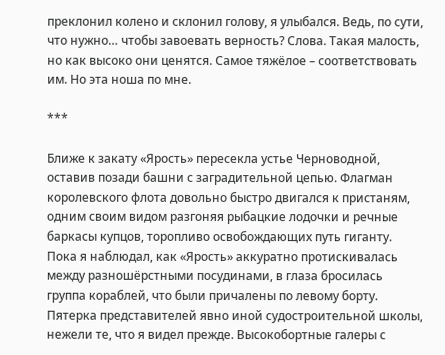преклонил колено и склонил голову, я улыбался. Ведь, по сути, что нужно… чтобы завоевать верность? Слова. Такая малость, но как высоко они ценятся. Самое тяжёлое – соответствовать им. Но эта ноша по мне.

***

Ближе к закату «Ярость» пересекла устье Черноводной, оставив позади башни с заградительной цепью. Флагман королевского флота довольно быстро двигался к пристаням, одним своим видом разгоняя рыбацкие лодочки и речные баркасы купцов, торопливо освобождающих путь гиганту. Пока я наблюдал, как «Ярость» аккуратно протискивалась между разношёрстными посудинами, в глаза бросилась группа кораблей, что были причалены по левому борту. Пятерка представителей явно иной судостроительной школы, нежели те, что я видел прежде. Высокобортные галеры с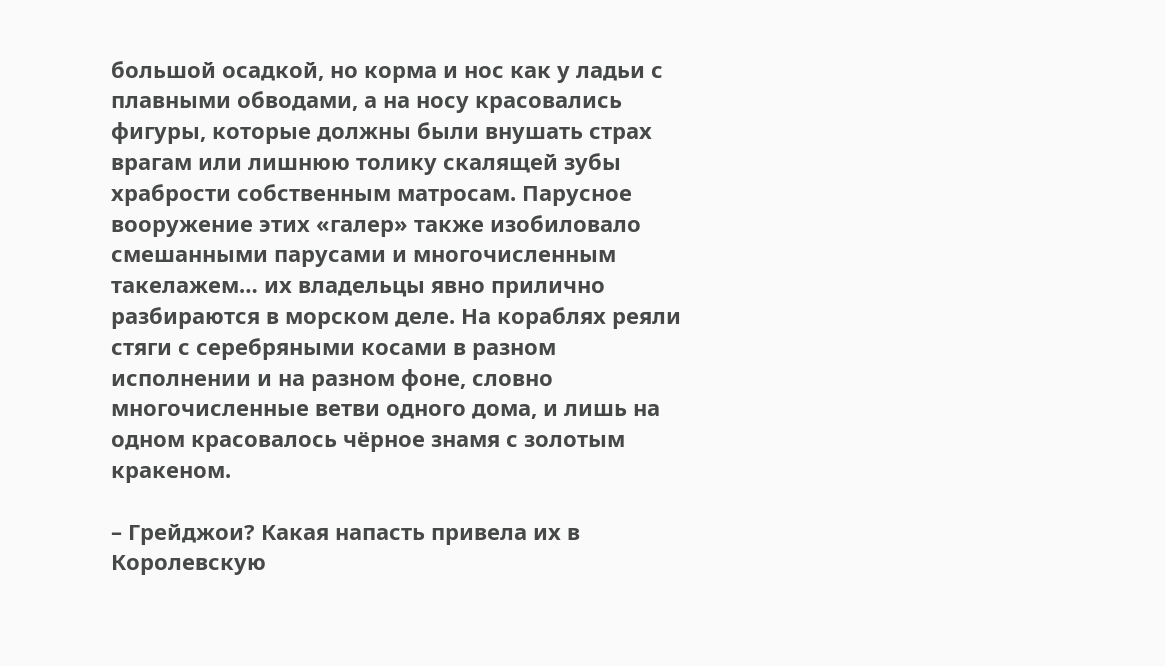большой осадкой, но корма и нос как у ладьи с плавными обводами, а на носу красовались фигуры, которые должны были внушать страх врагам или лишнюю толику скалящей зубы храбрости собственным матросам. Парусное вооружение этих «галер» также изобиловало смешанными парусами и многочисленным такелажем… их владельцы явно прилично разбираются в морском деле. На кораблях реяли стяги с серебряными косами в разном исполнении и на разном фоне, словно многочисленные ветви одного дома, и лишь на одном красовалось чёрное знамя с золотым кракеном.

– Грейджои? Какая напасть привела их в Королевскую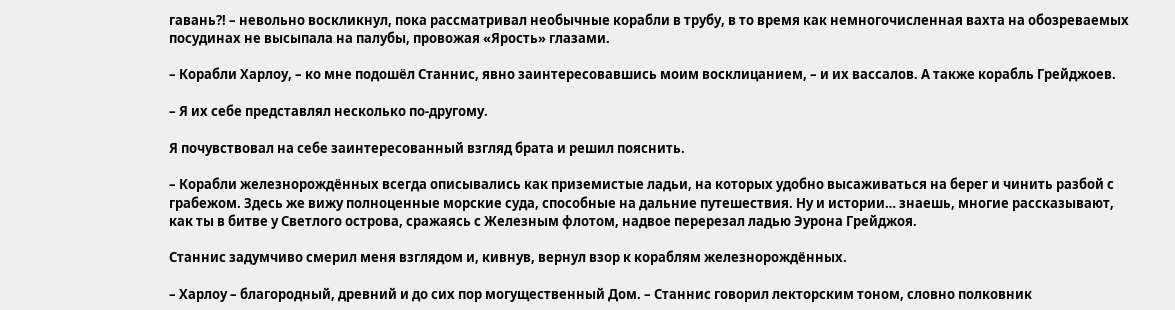гавань?! – невольно воскликнул, пока рассматривал необычные корабли в трубу, в то время как немногочисленная вахта на обозреваемых посудинах не высыпала на палубы, провожая «Ярость» глазами.

– Корабли Харлоу, – ко мне подошёл Станнис, явно заинтересовавшись моим восклицанием, – и их вассалов. А также корабль Грейджоев.

– Я их себе представлял несколько по-другому.

Я почувствовал на себе заинтересованный взгляд брата и решил пояснить.

– Корабли железнорождённых всегда описывались как приземистые ладьи, на которых удобно высаживаться на берег и чинить разбой с грабежом. Здесь же вижу полноценные морские суда, способные на дальние путешествия. Ну и истории… знаешь, многие рассказывают, как ты в битве у Светлого острова, сражаясь с Железным флотом, надвое перерезал ладью Эурона Грейджоя.

Станнис задумчиво смерил меня взглядом и, кивнув, вернул взор к кораблям железнорождённых.

– Харлоу – благородный, древний и до сих пор могущественный Дом. – Станнис говорил лекторским тоном, словно полковник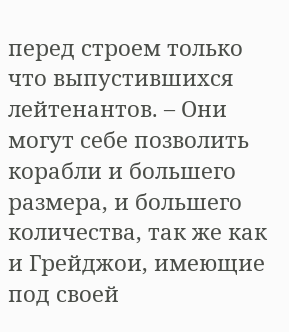перед строем только что выпустившихся лейтенантов. – Они могут себе позволить корабли и большего размера, и большего количества, так же как и Грейджои, имеющие под своей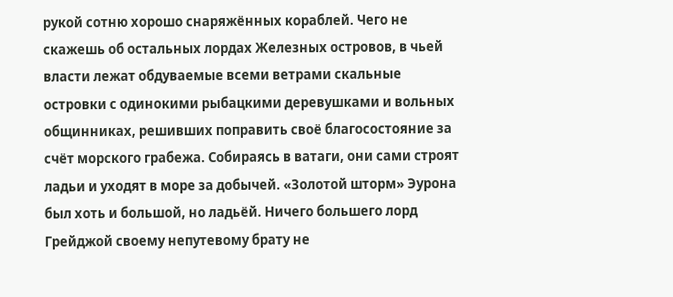рукой сотню хорошо снаряжённых кораблей. Чего не скажешь об остальных лордах Железных островов, в чьей власти лежат обдуваемые всеми ветрами скальные островки с одинокими рыбацкими деревушками и вольных общинниках, решивших поправить своё благосостояние за счёт морского грабежа. Собираясь в ватаги, они сами строят ладьи и уходят в море за добычей. «Золотой шторм» Эурона был хоть и большой, но ладьёй. Ничего большего лорд Грейджой своему непутевому брату не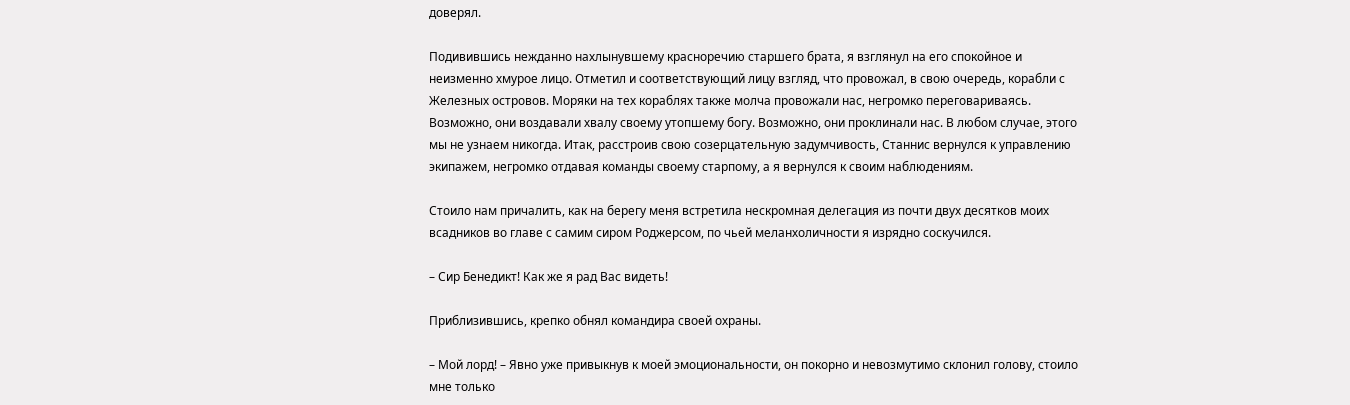доверял.

Подивившись нежданно нахлынувшему красноречию старшего брата, я взглянул на его спокойное и неизменно хмурое лицо. Отметил и соответствующий лицу взгляд, что провожал, в свою очередь, корабли с Железных островов. Моряки на тех кораблях также молча провожали нас, негромко переговариваясь. Возможно, они воздавали хвалу своему утопшему богу. Возможно, они проклинали нас. В любом случае, этого мы не узнаем никогда. Итак, расстроив свою созерцательную задумчивость, Станнис вернулся к управлению экипажем, негромко отдавая команды своему старпому, а я вернулся к своим наблюдениям.

Стоило нам причалить, как на берегу меня встретила нескромная делегация из почти двух десятков моих всадников во главе с самим сиром Роджерсом, по чьей меланхоличности я изрядно соскучился.

– Сир Бенедикт! Как же я рад Вас видеть!

Приблизившись, крепко обнял командира своей охраны.

– Мой лорд! – Явно уже привыкнув к моей эмоциональности, он покорно и невозмутимо склонил голову, стоило мне только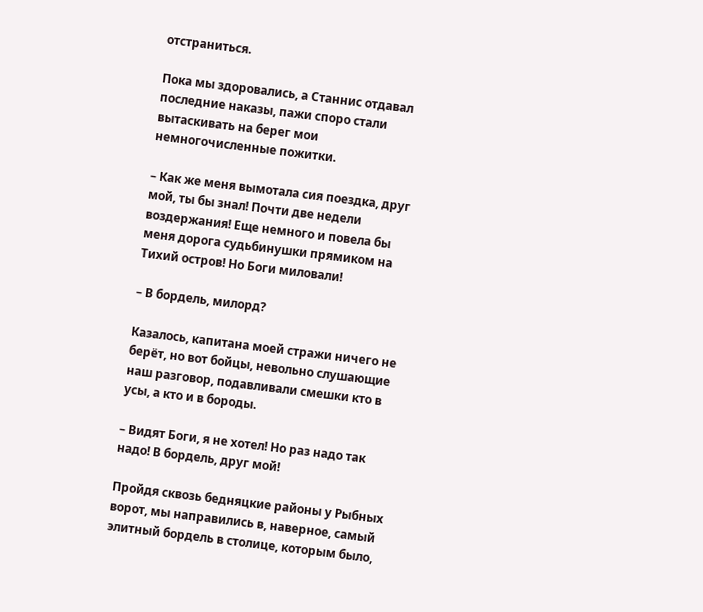отстраниться.

Пока мы здоровались, а Станнис отдавал последние наказы, пажи споро стали вытаскивать на берег мои немногочисленные пожитки.

– Как же меня вымотала сия поездка, друг мой, ты бы знал! Почти две недели воздержания! Еще немного и повела бы меня дорога судьбинушки прямиком на Тихий остров! Но Боги миловали!

– В бордель, милорд?

Казалось, капитана моей стражи ничего не берёт, но вот бойцы, невольно слушающие наш разговор, подавливали смешки кто в усы, а кто и в бороды.

– Видят Боги, я не хотел! Но раз надо так надо! В бордель, друг мой!

Пройдя сквозь бедняцкие районы у Рыбных ворот, мы направились в, наверное, самый элитный бордель в столице, которым было,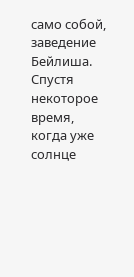само собой, заведение Бейлиша. Спустя некоторое время, когда уже солнце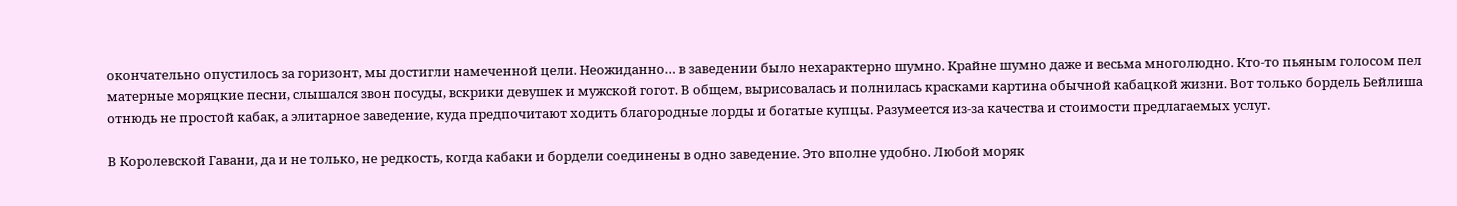окончательно опустилось за горизонт, мы достигли намеченной цели. Неожиданно… в заведении было нехарактерно шумно. Крайне шумно даже и весьма многолюдно. Кто-то пьяным голосом пел матерные моряцкие песни, слышался звон посуды, вскрики девушек и мужской гогот. В общем, вырисовалась и полнилась красками картина обычной кабацкой жизни. Вот только бордель Бейлиша отнюдь не простой кабак, а элитарное заведение, куда предпочитают ходить благородные лорды и богатые купцы. Разумеется из-за качества и стоимости предлагаемых услуг.

В Королевской Гавани, да и не только, не редкость, когда кабаки и бордели соединены в одно заведение. Это вполне удобно. Любой моряк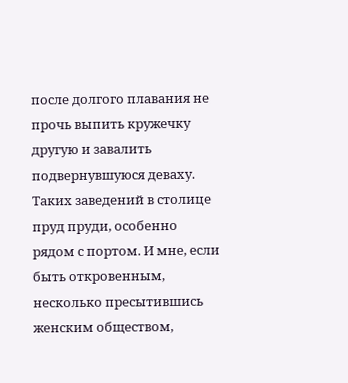после долгого плавания не прочь выпить кружечку другую и завалить подвернувшуюся деваху. Таких заведений в столице пруд пруди, особенно рядом с портом. И мне, если быть откровенным, несколько пресытившись женским обществом,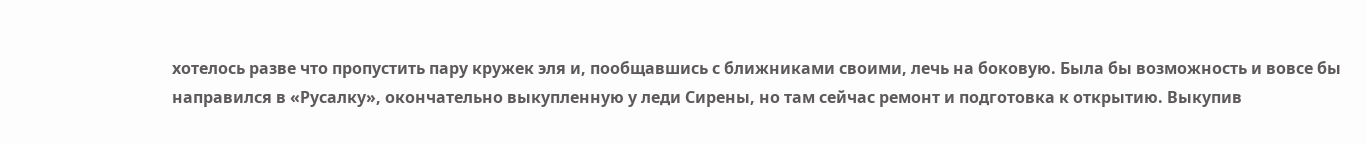хотелось разве что пропустить пару кружек эля и, пообщавшись с ближниками своими, лечь на боковую. Была бы возможность и вовсе бы направился в «Русалку», окончательно выкупленную у леди Сирены, но там сейчас ремонт и подготовка к открытию. Выкупив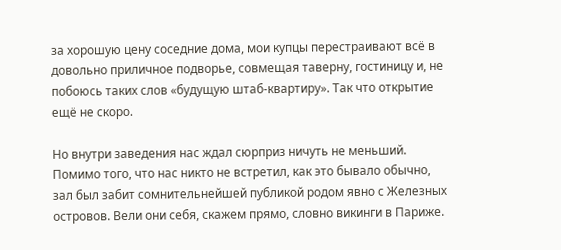за хорошую цену соседние дома, мои купцы перестраивают всё в довольно приличное подворье, совмещая таверну, гостиницу и, не побоюсь таких слов «будущую штаб-квартиру». Так что открытие ещё не скоро.

Но внутри заведения нас ждал сюрприз ничуть не меньший. Помимо того, что нас никто не встретил, как это бывало обычно, зал был забит сомнительнейшей публикой родом явно с Железных островов. Вели они себя, скажем прямо, словно викинги в Париже.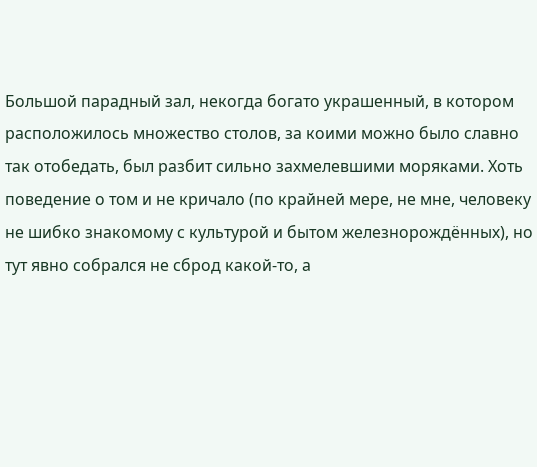Большой парадный зал, некогда богато украшенный, в котором расположилось множество столов, за коими можно было славно так отобедать, был разбит сильно захмелевшими моряками. Хоть поведение о том и не кричало (по крайней мере, не мне, человеку не шибко знакомому с культурой и бытом железнорождённых), но тут явно собрался не сброд какой-то, а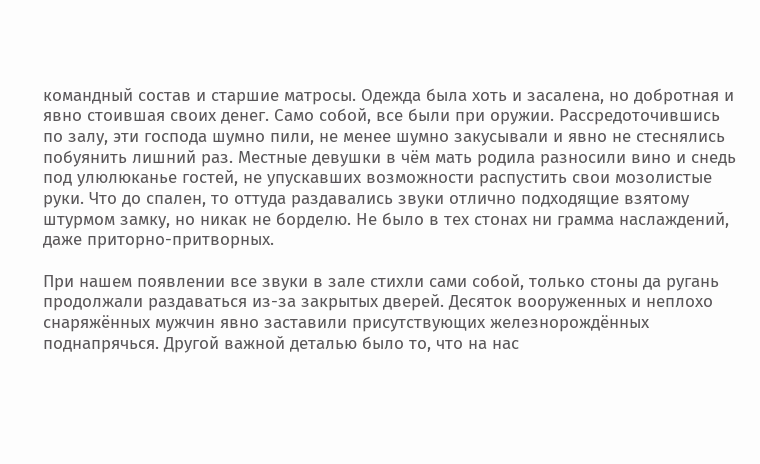командный состав и старшие матросы. Одежда была хоть и засалена, но добротная и явно стоившая своих денег. Само собой, все были при оружии. Рассредоточившись по залу, эти господа шумно пили, не менее шумно закусывали и явно не стеснялись побуянить лишний раз. Местные девушки в чём мать родила разносили вино и снедь под улюлюканье гостей, не упускавших возможности распустить свои мозолистые руки. Что до спален, то оттуда раздавались звуки отлично подходящие взятому штурмом замку, но никак не борделю. Не было в тех стонах ни грамма наслаждений, даже приторно-притворных.

При нашем появлении все звуки в зале стихли сами собой, только стоны да ругань продолжали раздаваться из-за закрытых дверей. Десяток вооруженных и неплохо снаряжённых мужчин явно заставили присутствующих железнорождённых поднапрячься. Другой важной деталью было то, что на нас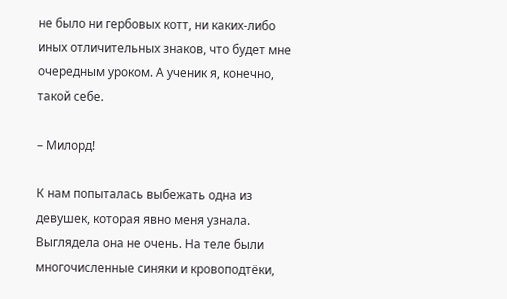не было ни гербовых котт, ни каких-либо иных отличительных знаков, что будет мне очередным уроком. А ученик я, конечно, такой себе.

– Милорд!

К нам попыталась выбежать одна из девушек, которая явно меня узнала. Выглядела она не очень. На теле были многочисленные синяки и кровоподтёки,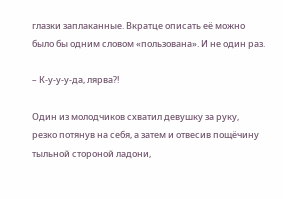глазки заплаканные. Вкратце описать её можно было бы одним словом «пользована». И не один раз.

– К-у-у-у-да, лярва?!

Один из молодчиков схватил девушку за руку, резко потянув на себя, а затем и отвесив пощёчину тыльной стороной ладони,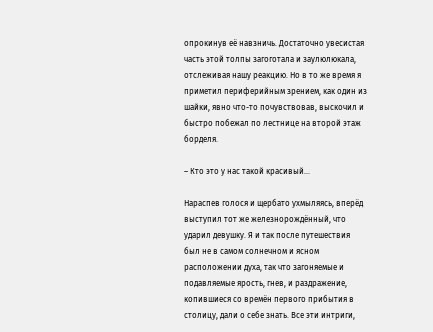опрокинув её навзничь. Достаточно увесистая часть этой толпы загоготала и заулюлюкала, отслеживая нашу реакцию. Но в то же время я приметил периферийным зрением, как один из шайки, явно что-то почувствовав, выскочил и быстро побежал по лестнице на второй этаж борделя.

– Кто это у нас такой красивый…

Нараспев голося и щербато ухмыляясь, вперёд выступил тот же железнорождённый, что ударил девушку. Я и так после путешествия был не в самом солнечном и ясном расположении духа, так что загоняемые и подавляемые ярость, гнев, и раздражение, копившиеся со времён первого прибытия в столицу, дали о себе знать. Все эти интриги,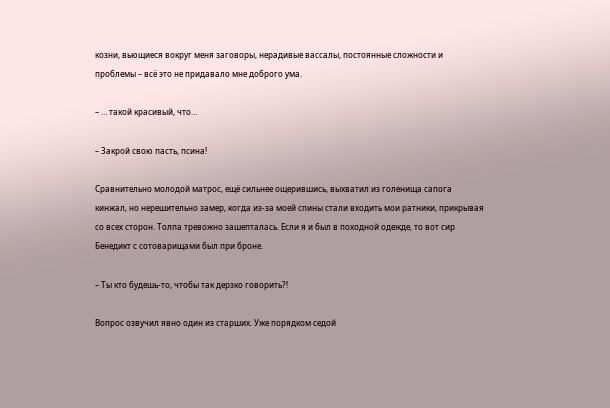козни, вьющиеся вокруг меня заговоры, нерадивые вассалы, постоянные сложности и проблемы – всё это не придавало мне доброго ума.

– … такой красивый, что…

– Закрой свою пасть, псина!

Сравнительно молодой матрос, ещё сильнее ощерившись, выхватил из голенища сапога кинжал, но нерешительно замер, когда из-за моей спины стали входить мои ратники, прикрывая со всех сторон. Толпа тревожно зашепталась. Если я и был в походной одежде, то вот сир Бенедикт с сотоварищами был при броне.

– Ты кто будешь-то, чтобы так дерзко говорить?!

Вопрос озвучил явно один из старших. Уже порядком седой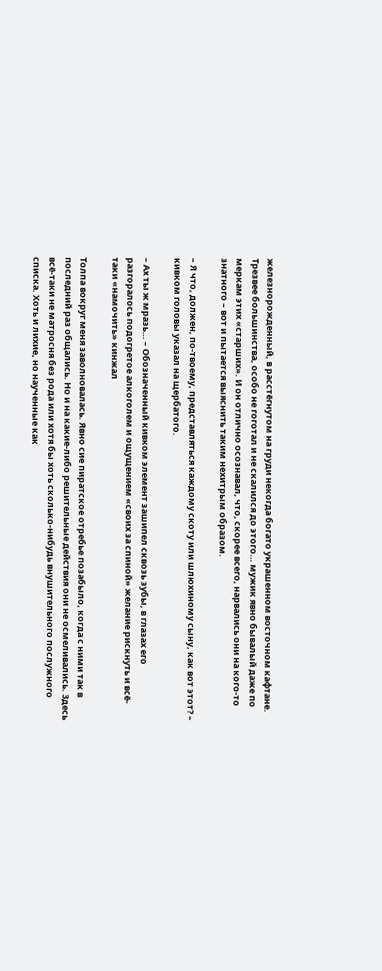железнорожденный, в расстёгнутом на груди некогда богато украшенном восточном кафтане. Трезвее большинства, особо не гоготал и не скалился до этого… мужик явно бывалый даже по меркам этих «старших». И он отлично осознавал, что, скорее всего, нарвались они на кого-то знатного – вот и пытается выяснить таким нехитрым образом.

– Я что, должен, по-твоему, представляться каждому скоту или шлюхиному сыну, как вот этот? – кивком головы указал на щербатого.

– Ах ты ж мразь… – Обозначенный кивком элемент зашипел сквозь зубы, в глазах его разгоралось подогретое алкоголем и ощущением «своих за спиной» желание рискнуть и всё-таки «намочить» кинжал

Толпа вокруг меня заволновалась. Явно сие пиратское отребье позабыло, когда с ними так в последний раз общались. Но и на какие-либо решительные действия они не осмеливались. Здесь всё-таки не матросня без рода или хотя бы хоть сколько-нибудь внушительного послужного списка. Хоть и лихие, но наученные как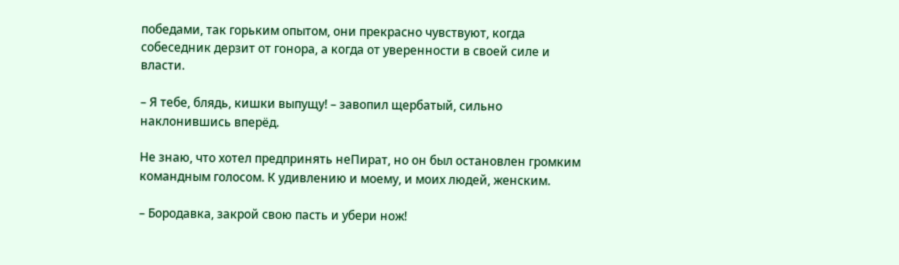победами, так горьким опытом, они прекрасно чувствуют, когда собеседник дерзит от гонора, а когда от уверенности в своей силе и власти.

– Я тебе, блядь, кишки выпущу! – завопил щербатый, сильно наклонившись вперёд.

Не знаю, что хотел предпринять неПират, но он был остановлен громким командным голосом. К удивлению и моему, и моих людей, женским.

– Бородавка, закрой свою пасть и убери нож!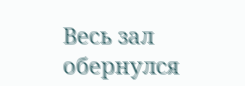Весь зал обернулся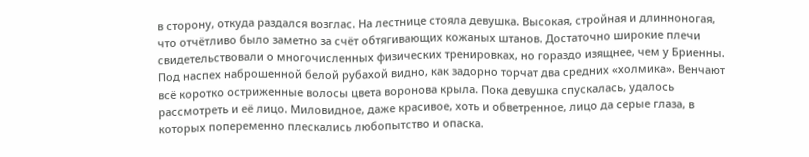в сторону, откуда раздался возглас. На лестнице стояла девушка. Высокая, стройная и длинноногая, что отчётливо было заметно за счёт обтягивающих кожаных штанов. Достаточно широкие плечи свидетельствовали о многочисленных физических тренировках, но гораздо изящнее, чем у Бриенны. Под наспех наброшенной белой рубахой видно, как задорно торчат два средних «холмика». Венчают всё коротко остриженные волосы цвета воронова крыла. Пока девушка спускалась, удалось рассмотреть и её лицо. Миловидное, даже красивое, хоть и обветренное, лицо да серые глаза, в которых попеременно плескались любопытство и опаска.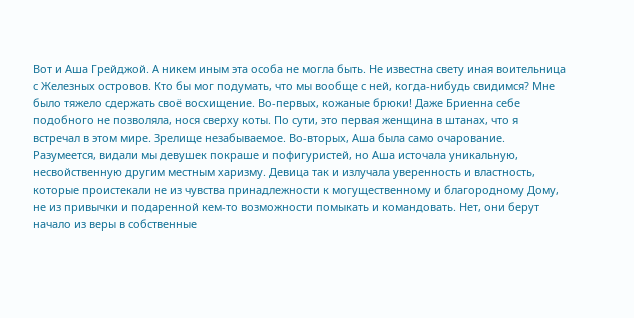Вот и Аша Грейджой. А никем иным эта особа не могла быть. Не известна свету иная воительница с Железных островов. Кто бы мог подумать, что мы вообще с ней, когда-нибудь свидимся? Мне было тяжело сдержать своё восхищение. Во-первых, кожаные брюки! Даже Бриенна себе подобного не позволяла, нося сверху коты. По сути, это первая женщина в штанах, что я встречал в этом мире. Зрелище незабываемое. Во-вторых, Аша была само очарование. Разумеется, видали мы девушек покраше и пофигуристей, но Аша источала уникальную, несвойственную другим местным харизму. Девица так и излучала уверенность и властность, которые проистекали не из чувства принадлежности к могущественному и благородному Дому, не из привычки и подаренной кем-то возможности помыкать и командовать. Нет, они берут начало из веры в собственные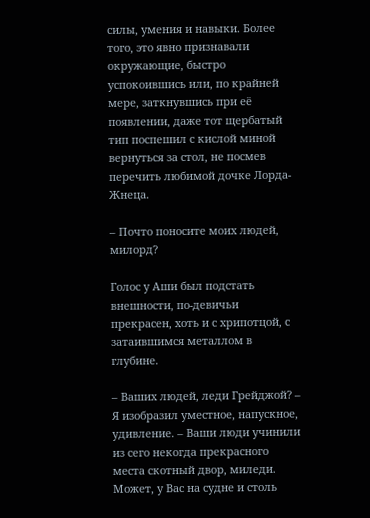силы, умения и навыки. Более того, это явно признавали окружающие, быстро успокоившись или, по крайней мере, заткнувшись при её появлении, даже тот щербатый тип поспешил с кислой миной вернуться за стол, не посмев перечить любимой дочке Лорда-Жнеца.

– Почто поносите моих людей, милорд?

Голос у Аши был подстать внешности, по-девичьи прекрасен, хоть и с хрипотцой, с затаившимся металлом в глубине.

– Ваших людей, леди Грейджой? – Я изобразил уместное, напускное, удивление. – Ваши люди учинили из сего некогда прекрасного места скотный двор, миледи. Может, у Вас на судне и столь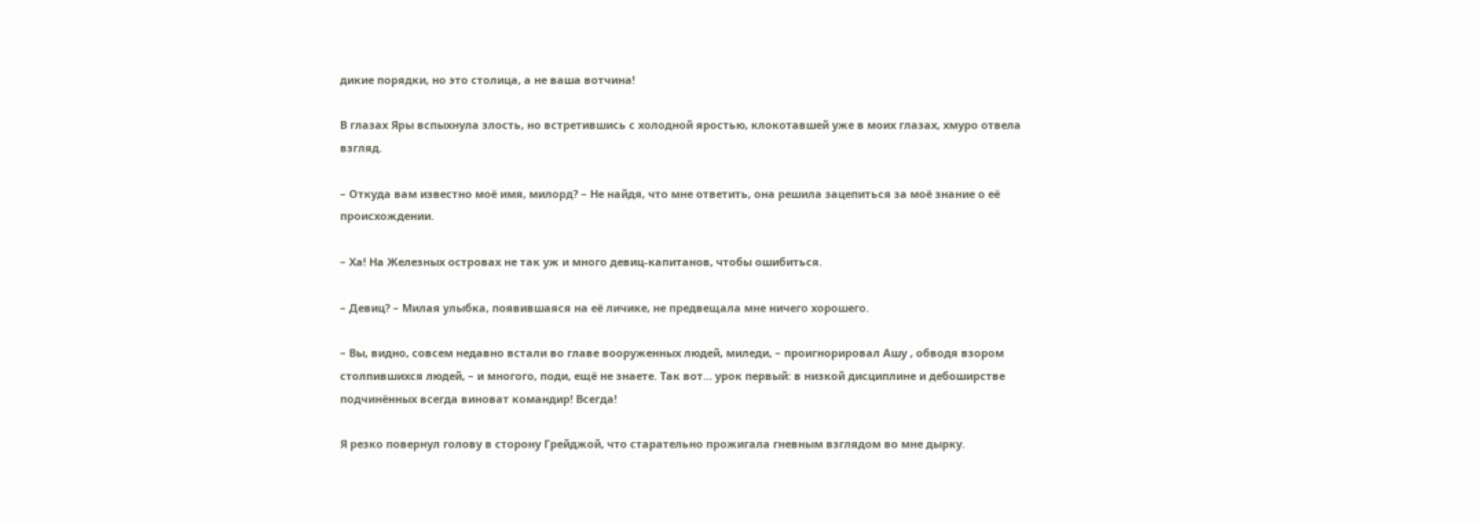дикие порядки, но это столица, а не ваша вотчина!

В глазах Яры вспыхнула злость, но встретившись с холодной яростью, клокотавшей уже в моих глазах, хмуро отвела взгляд.

– Откуда вам известно моё имя, милорд? – Не найдя, что мне ответить, она решила зацепиться за моё знание о её происхождении.

– Ха! На Железных островах не так уж и много девиц-капитанов, чтобы ошибиться.

– Девиц? – Милая улыбка, появившаяся на её личике, не предвещала мне ничего хорошего.

– Вы, видно, совсем недавно встали во главе вооруженных людей, миледи, – проигнорировал Ашу , обводя взором столпившихся людей, – и многого, поди, ещё не знаете. Так вот… урок первый: в низкой дисциплине и дебоширстве подчинённых всегда виноват командир! Всегда!

Я резко повернул голову в сторону Грейджой, что старательно прожигала гневным взглядом во мне дырку.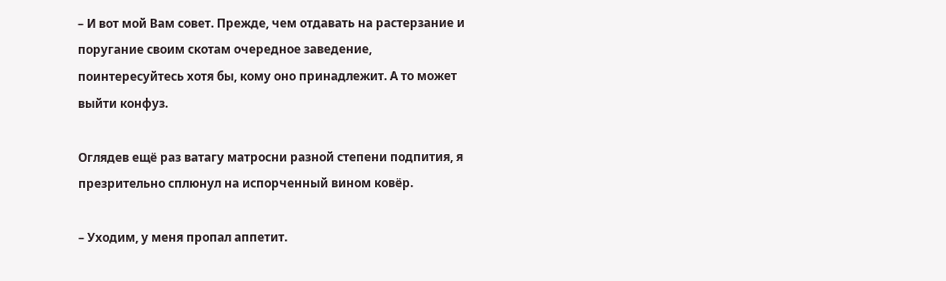– И вот мой Вам совет. Прежде, чем отдавать на растерзание и поругание своим скотам очередное заведение, поинтересуйтесь хотя бы, кому оно принадлежит. А то может выйти конфуз.

Оглядев ещё раз ватагу матросни разной степени подпития, я презрительно сплюнул на испорченный вином ковёр.

– Уходим, у меня пропал аппетит.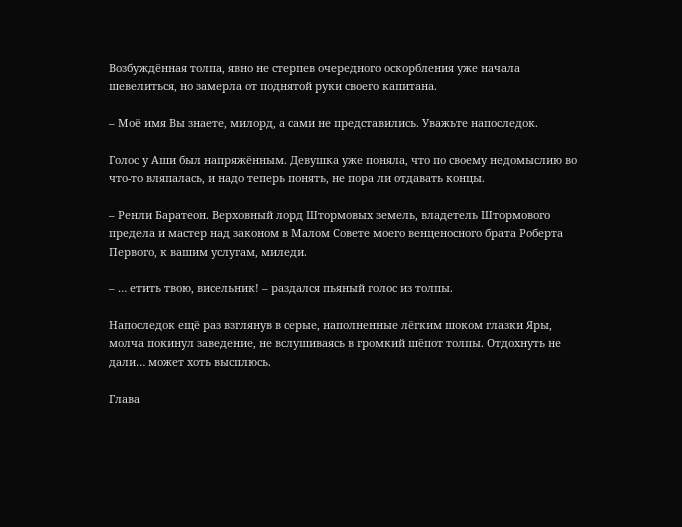Возбуждённая толпа, явно не стерпев очередного оскорбления уже начала шевелиться, но замерла от поднятой руки своего капитана.

– Моё имя Вы знаете, милорд, а сами не представились. Уважьте напоследок.

Голос у Аши был напряжённым. Девушка уже поняла, что по своему недомыслию во что-то вляпалась, и надо теперь понять, не пора ли отдавать концы.

– Ренли Баратеон. Верховный лорд Штормовых земель, владетель Штормового предела и мастер над законом в Малом Совете моего венценосного брата Роберта Первого, к вашим услугам, миледи.

– … етить твою, висельник! – раздался пьяный голос из толпы.

Напоследок ещё раз взглянув в серые, наполненные лёгким шоком глазки Яры, молча покинул заведение, не вслушиваясь в громкий шёпот толпы. Отдохнуть не дали… может хоть высплюсь.

Глава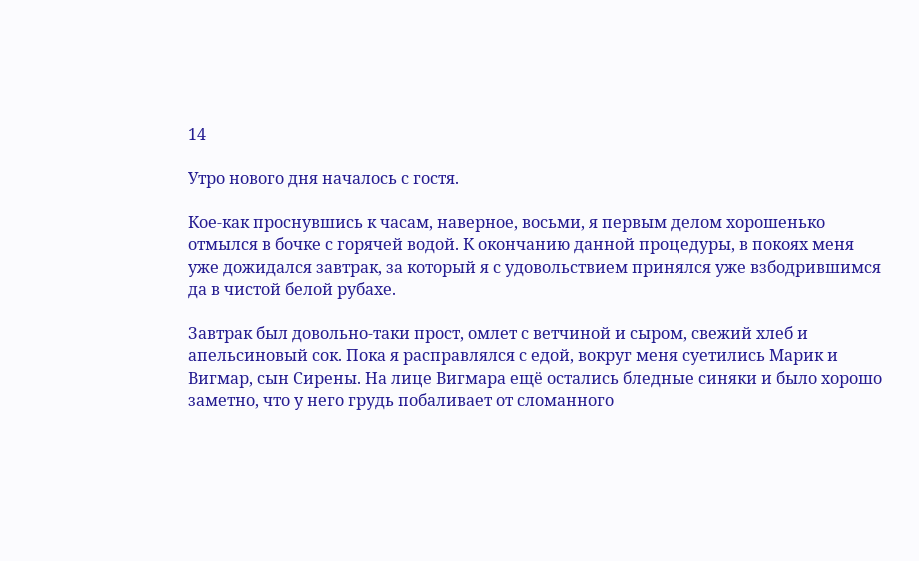14

Утро нового дня началось с гостя.

Кое-как проснувшись к часам, наверное, восьми, я первым делом хорошенько отмылся в бочке с горячей водой. К окончанию данной процедуры, в покоях меня уже дожидался завтрак, за который я с удовольствием принялся уже взбодрившимся да в чистой белой рубахе.

Завтрак был довольно-таки прост, омлет с ветчиной и сыром, свежий хлеб и апельсиновый сок. Пока я расправлялся с едой, вокруг меня суетились Марик и Вигмар, сын Сирены. На лице Вигмара ещё остались бледные синяки и было хорошо заметно, что у него грудь побаливает от сломанного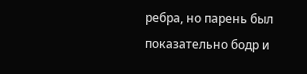ребра, но парень был показательно бодр и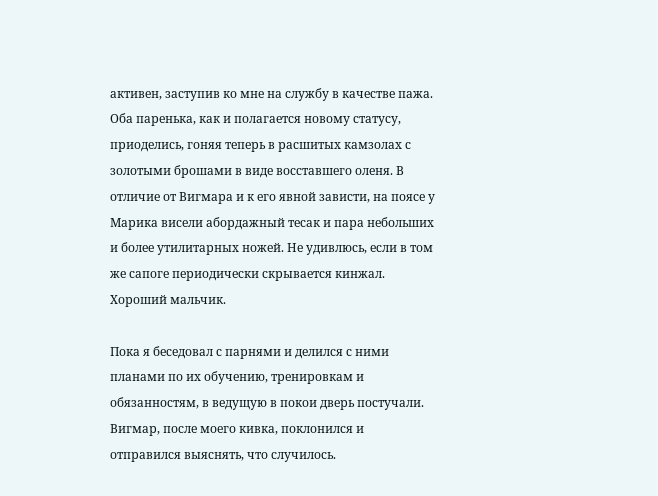активен, заступив ко мне на службу в качестве пажа. Оба паренька, как и полагается новому статусу, приоделись, гоняя теперь в расшитых камзолах с золотыми брошами в виде восставшего оленя. В отличие от Вигмара и к его явной зависти, на поясе у Марика висели абордажный тесак и пара небольших и более утилитарных ножей. Не удивлюсь, если в том же сапоге периодически скрывается кинжал. Хороший мальчик.

Пока я беседовал с парнями и делился с ними планами по их обучению, тренировкам и обязанностям, в ведущую в покои дверь постучали. Вигмар, после моего кивка, поклонился и отправился выяснять, что случилось.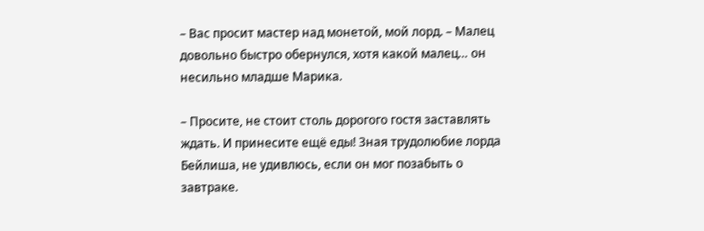– Вас просит мастер над монетой, мой лорд. – Малец довольно быстро обернулся, хотя какой малец… он несильно младше Марика.

– Просите, не стоит столь дорогого гостя заставлять ждать. И принесите ещё еды! Зная трудолюбие лорда Бейлиша, не удивлюсь, если он мог позабыть о завтраке.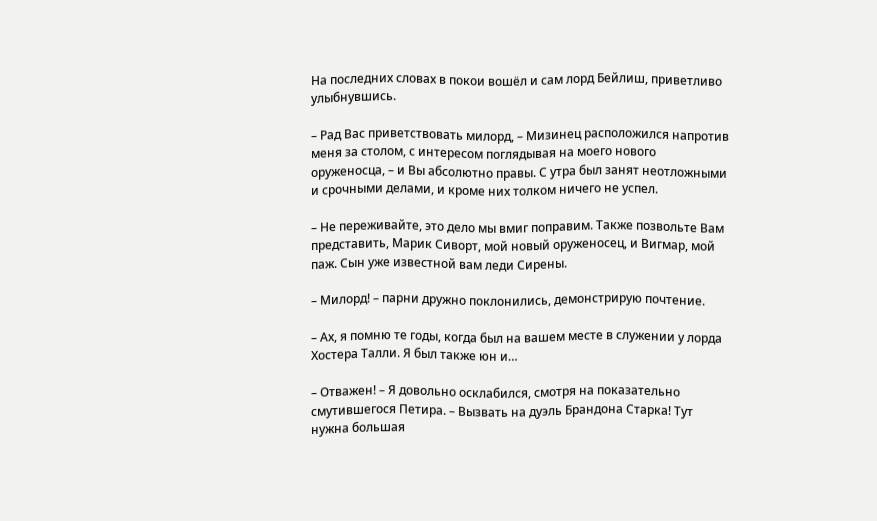На последних словах в покои вошёл и сам лорд Бейлиш, приветливо улыбнувшись.

– Рад Вас приветствовать милорд, – Мизинец расположился напротив меня за столом, с интересом поглядывая на моего нового оруженосца, – и Вы абсолютно правы. С утра был занят неотложными и срочными делами, и кроме них толком ничего не успел.

– Не переживайте, это дело мы вмиг поправим. Также позвольте Вам представить, Марик Сиворт, мой новый оруженосец, и Вигмар, мой паж. Сын уже известной вам леди Сирены.

– Милорд! – парни дружно поклонились, демонстрирую почтение.

– Ах, я помню те годы, когда был на вашем месте в служении у лорда Хостера Талли. Я был также юн и…

– Отважен! – Я довольно осклабился, смотря на показательно смутившегося Петира. – Вызвать на дуэль Брандона Старка! Тут нужна большая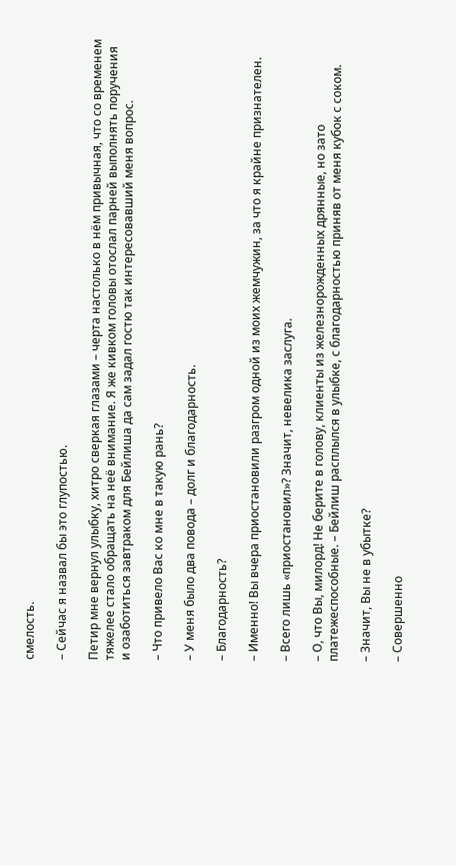смелость.

– Сейчас я назвал бы это глупостью.

Петир мне вернул улыбку, хитро сверкая глазами – черта настолько в нём привычная, что со временем тяжелее стало обращать на неё внимание. Я же кивком головы отослал парней выполнять поручения и озаботиться завтраком для Бейлиша да сам задал гостю так интересовавший меня вопрос.

– Что привело Вас ко мне в такую рань?

– У меня было два повода – долг и благодарность.

– Благодарность?

– Именно! Вы вчера приостановили разгром одной из моих жемчужин, за что я крайне признателен.

– Всего лишь «приостановил»? Значит, невелика заслуга.

– О, что Вы, милорд! Не берите в голову, клиенты из железнорожденных дрянные, но зато платежеспособные. – Бейлиш расплылся в улыбке, с благодарностью приняв от меня кубок с соком.

– Значит, Вы не в убытке?

– Совершенно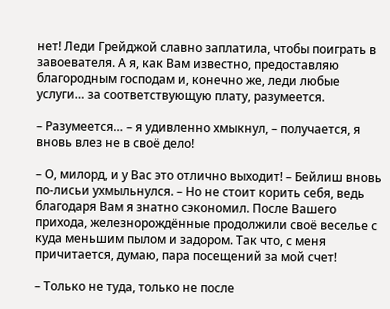нет! Леди Грейджой славно заплатила, чтобы поиграть в завоевателя. А я, как Вам известно, предоставляю благородным господам и, конечно же, леди любые услуги… за соответствующую плату, разумеется.

– Разумеется… – я удивленно хмыкнул, – получается, я вновь влез не в своё дело!

– О, милорд, и у Вас это отлично выходит! – Бейлиш вновь по-лисьи ухмыльнулся. – Но не стоит корить себя, ведь благодаря Вам я знатно сэкономил. После Вашего прихода, железнорождённые продолжили своё веселье с куда меньшим пылом и задором. Так что, с меня причитается, думаю, пара посещений за мой счет!

– Только не туда, только не после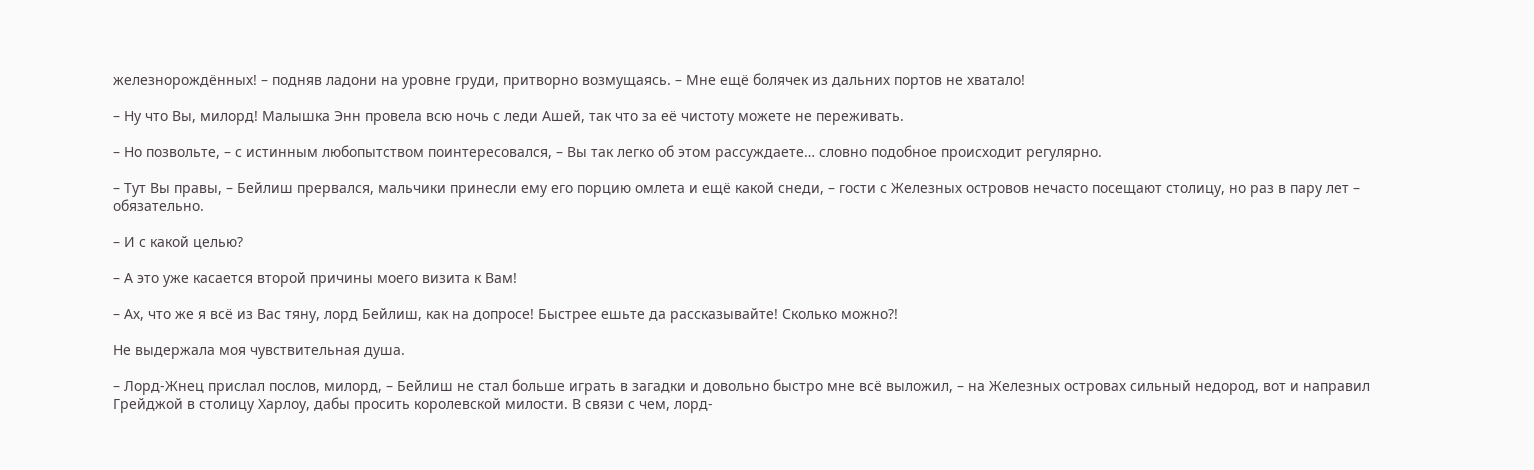железнорождённых! – подняв ладони на уровне груди, притворно возмущаясь. – Мне ещё болячек из дальних портов не хватало!

– Ну что Вы, милорд! Малышка Энн провела всю ночь с леди Ашей, так что за её чистоту можете не переживать.

– Но позвольте, – с истинным любопытством поинтересовался, – Вы так легко об этом рассуждаете… словно подобное происходит регулярно.

– Тут Вы правы, – Бейлиш прервался, мальчики принесли ему его порцию омлета и ещё какой снеди, – гости с Железных островов нечасто посещают столицу, но раз в пару лет – обязательно.

– И с какой целью?

– А это уже касается второй причины моего визита к Вам!

– Ах, что же я всё из Вас тяну, лорд Бейлиш, как на допросе! Быстрее ешьте да рассказывайте! Сколько можно?!

Не выдержала моя чувствительная душа.

– Лорд-Жнец прислал послов, милорд, – Бейлиш не стал больше играть в загадки и довольно быстро мне всё выложил, – на Железных островах сильный недород, вот и направил Грейджой в столицу Харлоу, дабы просить королевской милости. В связи с чем, лорд-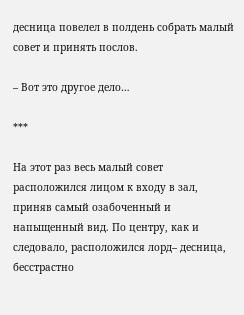десница повелел в полдень собрать малый совет и принять послов.

– Вот это другое дело…

***

На этот раз весь малый совет расположился лицом к входу в зал, приняв самый озабоченный и напыщенный вид. По центру, как и следовало, расположился лорд– десница, бесстрастно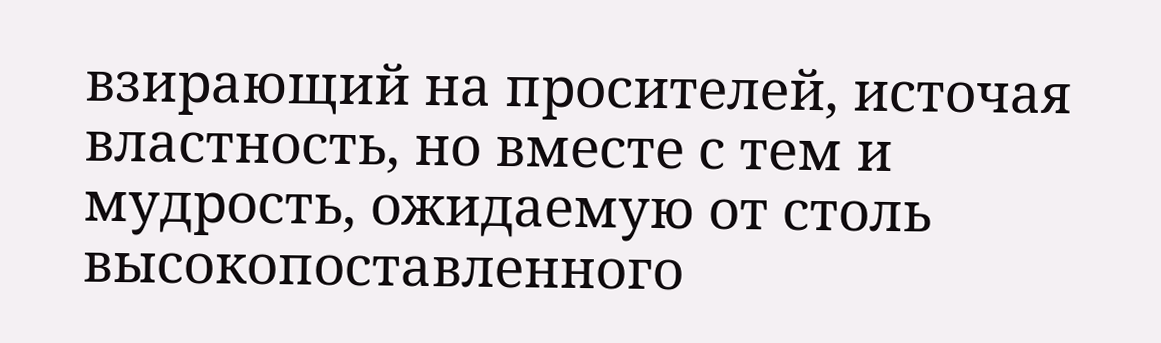взирающий на просителей, источая властность, но вместе с тем и мудрость, ожидаемую от столь высокопоставленного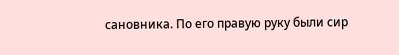сановника. По его правую руку были сир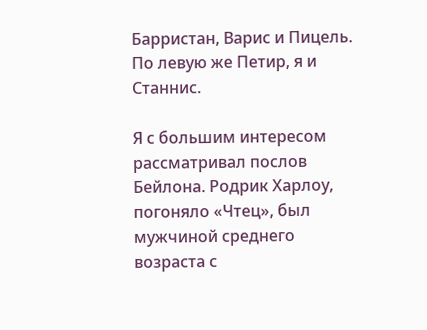Барристан, Варис и Пицель. По левую же Петир, я и Станнис.

Я с большим интересом рассматривал послов Бейлона. Родрик Харлоу, погоняло «Чтец», был мужчиной среднего возраста с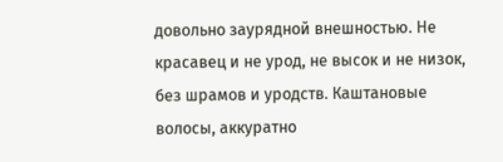довольно заурядной внешностью. Не красавец и не урод, не высок и не низок, без шрамов и уродств. Каштановые волосы, аккуратно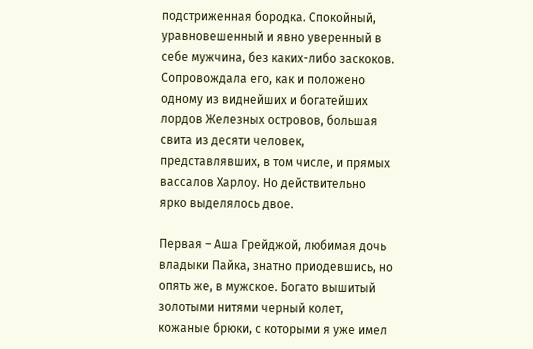подстриженная бородка. Спокойный, уравновешенный и явно уверенный в себе мужчина, без каких-либо заскоков. Сопровождала его, как и положено одному из виднейших и богатейших лордов Железных островов, большая свита из десяти человек, представлявших, в том числе, и прямых вассалов Харлоу. Но действительно ярко выделялось двое.

Первая – Аша Грейджой, любимая дочь владыки Пайка, знатно приодевшись, но опять же, в мужское. Богато вышитый золотыми нитями черный колет, кожаные брюки, с которыми я уже имел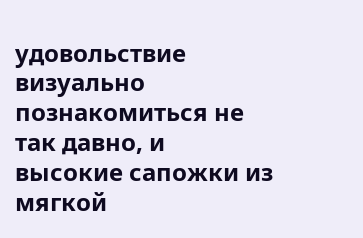удовольствие визуально познакомиться не так давно, и высокие сапожки из мягкой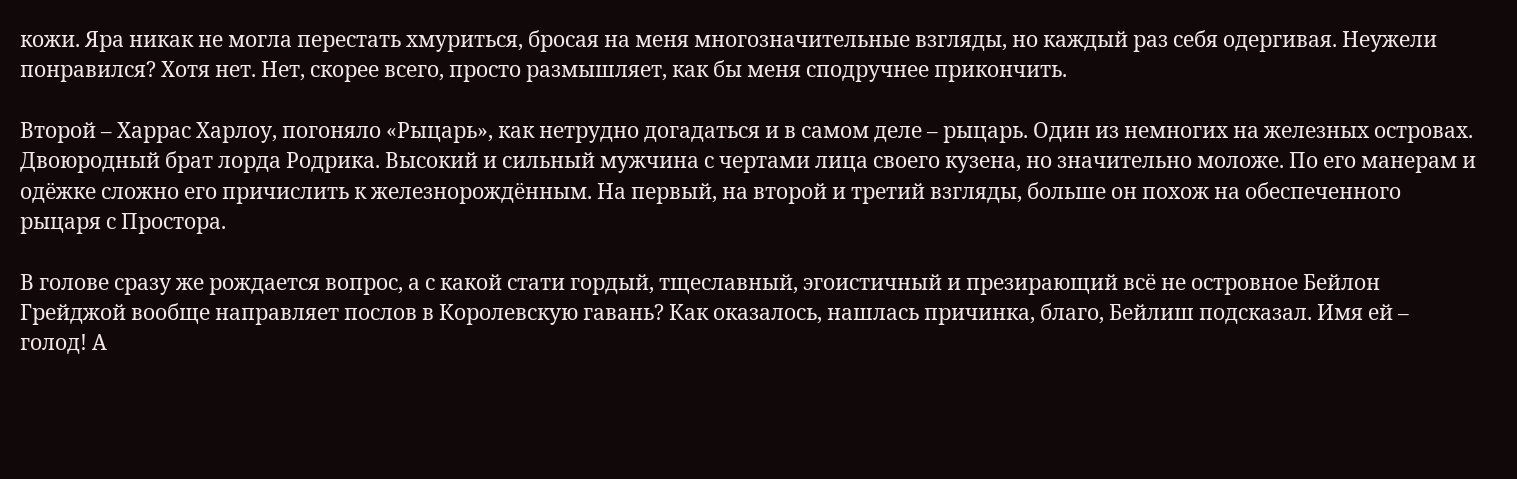кожи. Яра никак не могла перестать хмуриться, бросая на меня многозначительные взгляды, но каждый раз себя одергивая. Неужели понравился? Хотя нет. Нет, скорее всего, просто размышляет, как бы меня сподручнее прикончить.

Второй – Харрас Харлоу, погоняло «Рыцарь», как нетрудно догадаться и в самом деле – рыцарь. Один из немногих на железных островах. Двоюродный брат лорда Родрика. Высокий и сильный мужчина с чертами лица своего кузена, но значительно моложе. По его манерам и одёжке сложно его причислить к железнорождённым. На первый, на второй и третий взгляды, больше он похож на обеспеченного рыцаря с Простора.

В голове сразу же рождается вопрос, а с какой стати гордый, тщеславный, эгоистичный и презирающий всё не островное Бейлон Грейджой вообще направляет послов в Королевскую гавань? Как оказалось, нашлась причинка, благо, Бейлиш подсказал. Имя ей – голод! А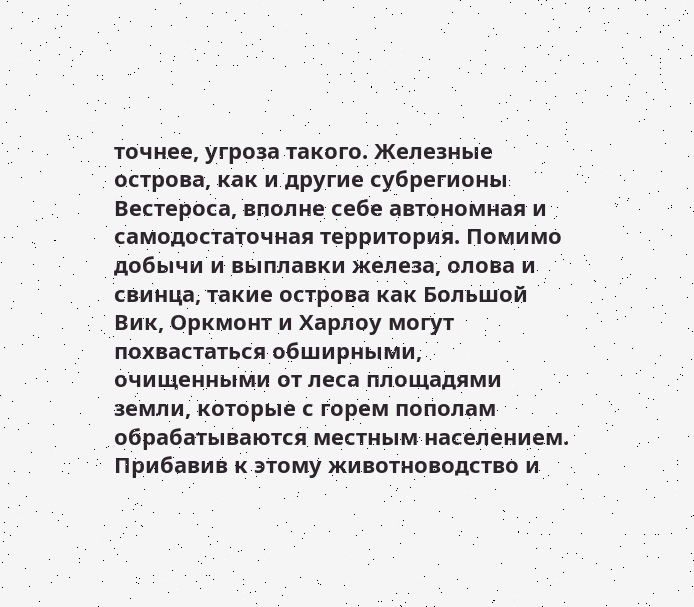точнее, угроза такого. Железные острова, как и другие субрегионы Вестероса, вполне себе автономная и самодостаточная территория. Помимо добычи и выплавки железа, олова и свинца, такие острова как Большой Вик, Оркмонт и Харлоу могут похвастаться обширными, очищенными от леса площадями земли, которые с горем пополам обрабатываются местным населением. Прибавив к этому животноводство и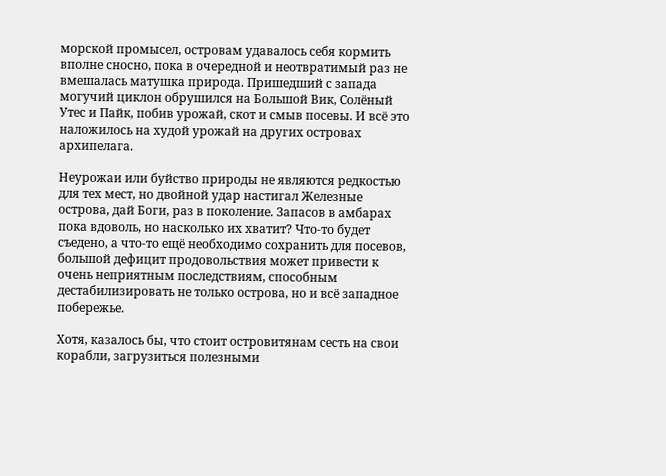морской промысел, островам удавалось себя кормить вполне сносно, пока в очередной и неотвратимый раз не вмешалась матушка природа. Пришедший с запада могучий циклон обрушился на Большой Вик, Солёный Утес и Пайк, побив урожай, скот и смыв посевы. И всё это наложилось на худой урожай на других островах архипелага.

Неурожаи или буйство природы не являются редкостью для тех мест, но двойной удар настигал Железные острова, дай Боги, раз в поколение. Запасов в амбарах пока вдоволь, но насколько их хватит? Что-то будет съедено, а что-то ещё необходимо сохранить для посевов, большой дефицит продовольствия может привести к очень неприятным последствиям, способным дестабилизировать не только острова, но и всё западное побережье.

Хотя, казалось бы, что стоит островитянам сесть на свои корабли, загрузиться полезными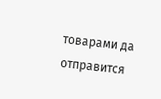товарами да отправится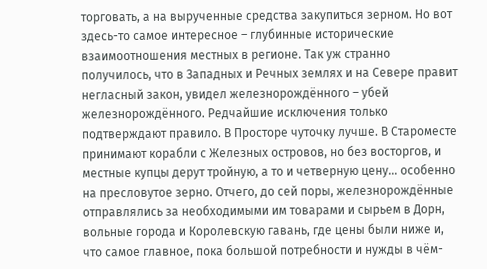торговать, а на вырученные средства закупиться зерном. Но вот здесь-то самое интересное – глубинные исторические взаимоотношения местных в регионе. Так уж странно получилось, что в Западных и Речных землях и на Севере правит негласный закон, увидел железнорождённого – убей железнорождённого. Редчайшие исключения только подтверждают правило. В Просторе чуточку лучше. В Староместе принимают корабли с Железных островов, но без восторгов, и местные купцы дерут тройную, а то и четверную цену… особенно на пресловутое зерно. Отчего, до сей поры, железнорождённые отправлялись за необходимыми им товарами и сырьем в Дорн, вольные города и Королевскую гавань, где цены были ниже и, что самое главное, пока большой потребности и нужды в чём-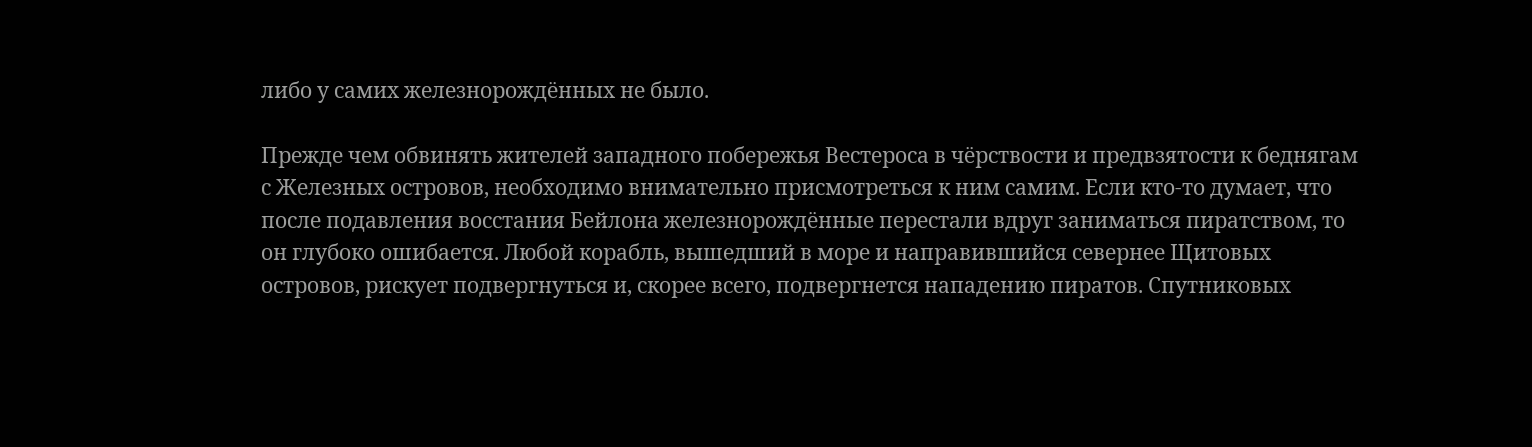либо у самих железнорождённых не было.

Прежде чем обвинять жителей западного побережья Вестероса в чёрствости и предвзятости к беднягам с Железных островов, необходимо внимательно присмотреться к ним самим. Если кто-то думает, что после подавления восстания Бейлона железнорождённые перестали вдруг заниматься пиратством, то он глубоко ошибается. Любой корабль, вышедший в море и направившийся севернее Щитовых островов, рискует подвергнуться и, скорее всего, подвергнется нападению пиратов. Спутниковых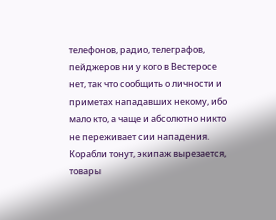телефонов, радио, телеграфов, пейджеров ни у кого в Вестеросе нет, так что сообщить о личности и приметах нападавших некому, ибо мало кто, а чаще и абсолютно никто не переживает сии нападения. Корабли тонут, экипаж вырезается, товары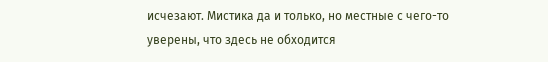исчезают. Мистика да и только, но местные с чего-то уверены, что здесь не обходится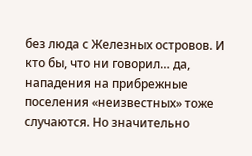без люда с Железных островов. И кто бы, что ни говорил… да, нападения на прибрежные поселения «неизвестных» тоже случаются. Но значительно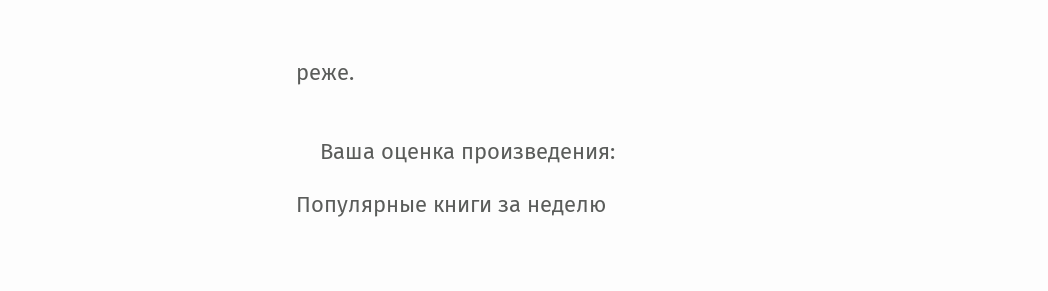реже.


    Ваша оценка произведения:

Популярные книги за неделю